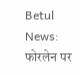Betul News: फोरलेन पर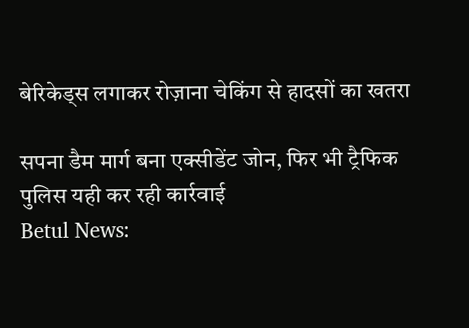बेरिकेड्स लगाकर रोज़ाना चेकिंग से हादसों का खतरा

सपना डैम मार्ग बना एक्सीडेंट जोन, फिर भी ट्रैफिक पुलिस यही कर रही कार्रवाई
Betul News: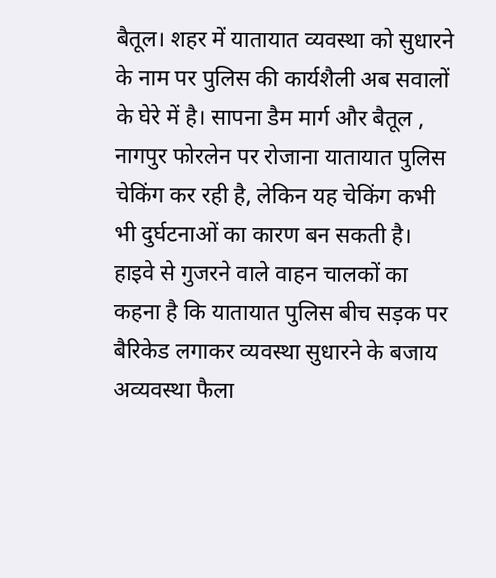बैतूल। शहर में यातायात व्यवस्था को सुधारने के नाम पर पुलिस की कार्यशैली अब सवालों के घेरे में है। सापना डैम मार्ग और बैतूल , नागपुर फोरलेन पर रोजाना यातायात पुलिस चेकिंग कर रही है, लेकिन यह चेकिंग कभी भी दुर्घटनाओं का कारण बन सकती है। हाइवे से गुजरने वाले वाहन चालकों का कहना है कि यातायात पुलिस बीच सड़क पर बैरिकेड लगाकर व्यवस्था सुधारने के बजाय अव्यवस्था फैला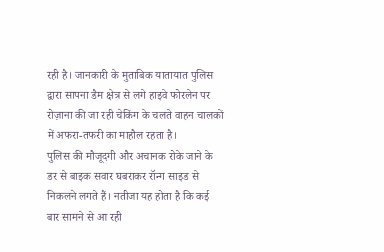रही है। जानकारी के मुताबिक यातायात पुलिस द्वारा सापना डैम क्षेत्र से लगे हाइवे फोरलेन पर रोज़ाना की जा रही चेकिंग के चलते वाहन चालकों में अफरा-तफरी का माहौल रहता है।
पुलिस की मौजूदगी और अचानक रोके जाने के डर से बाइक सवार घबराकर रॉन्ग साइड से निकलने लगते हैं। नतीजा यह होता है कि कई बार सामने से आ रही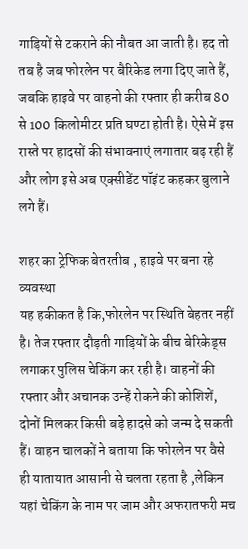गाड़ियों से टकराने की नौबत आ जाती है। हद तो तब है जब फोरलेन पर बैरिकेड लगा दिए जाते हैं, जबकि हाइवे पर वाहनो की रफ्तार ही करीब 80 से 100 किलोमीटर प्रति घण्टा होती है। ऐसे में इस रास्ते पर हादसों की संभावनाएं लगातार बढ़ रही हैं और लोग इसे अब एक्सीडेंट पॉइंट कहकर बुलाने लगे हैं।

शहर का ट्रेफिक बेतरतीब , हाइवे पर बना रहे व्यवस्था
यह हकीकत है कि,फोरलेन पर स्थिति बेहतर नहीं है। तेज रफ्तार दौड़ती गाड़ियों के बीच बेरिकेड्स लगाकर पुलिस चेकिंग कर रही है। वाहनों की रफ्तार और अचानक उन्हें रोकने की कोशिशें, दोनों मिलकर किसी बड़े हादसे को जन्म दे सकती हैं। वाहन चालकों ने बताया कि फोरलेन पर वैसे ही यातायात आसानी से चलता रहता है ,लेकिन यहां चेकिंग के नाम पर जाम और अफरातफरी मच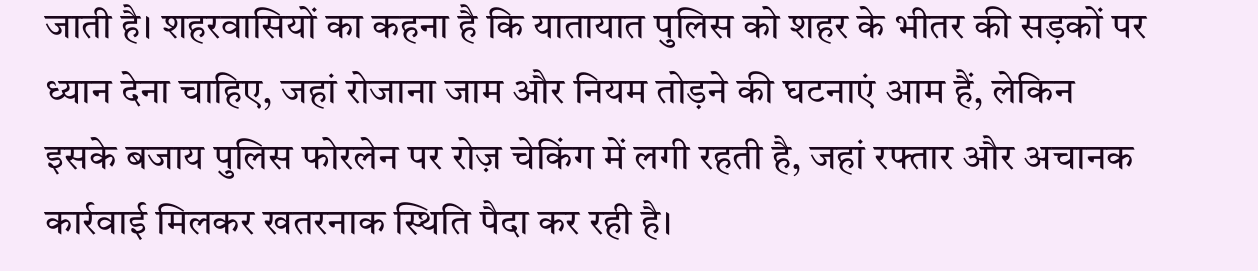जाती है। शहरवासियों का कहना है कि यातायात पुलिस को शहर के भीतर की सड़कों पर ध्यान देना चाहिए, जहां रोजाना जाम और नियम तोड़ने की घटनाएं आम हैं, लेकिन इसके बजाय पुलिस फोरलेन पर रोज़ चेकिंग में लगी रहती है, जहां रफ्तार और अचानक कार्रवाई मिलकर खतरनाक स्थिति पैदा कर रही है।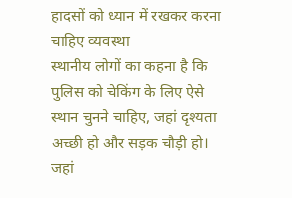हादसों को ध्यान में रखकर करना चाहिए व्यवस्था
स्थानीय लोगों का कहना है कि पुलिस को चेकिंग के लिए ऐसे स्थान चुनने चाहिए, जहां दृश्यता अच्छी हो और सड़क चौड़ी हो। जहां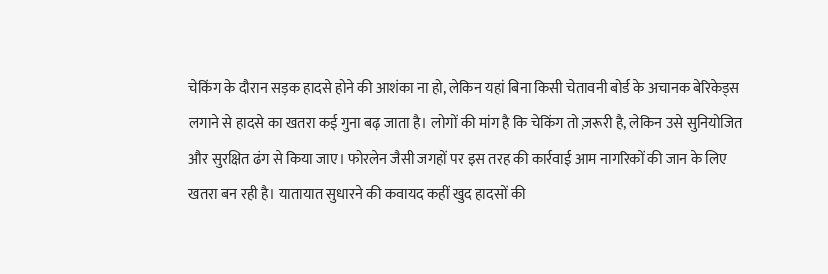चेकिंग के दौरान सड़क हादसे होने की आशंका ना हो, लेकिन यहां बिना किसी चेतावनी बोर्ड के अचानक बेरिकेड्स लगाने से हादसे का खतरा कई गुना बढ़ जाता है। लोगों की मांग है कि चेकिंग तो ज़रूरी है, लेकिन उसे सुनियोजित और सुरक्षित ढंग से किया जाए। फोरलेन जैसी जगहों पर इस तरह की कार्रवाई आम नागरिकों की जान के लिए खतरा बन रही है। यातायात सुधारने की कवायद कहीं खुद हादसों की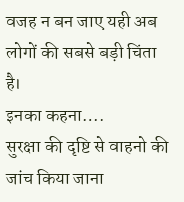वजह न बन जाए यही अब लोगों की सबसे बड़ी चिंता है।
इनका कहना….
सुरक्षा की दृष्टि से वाहनो की जांच किया जाना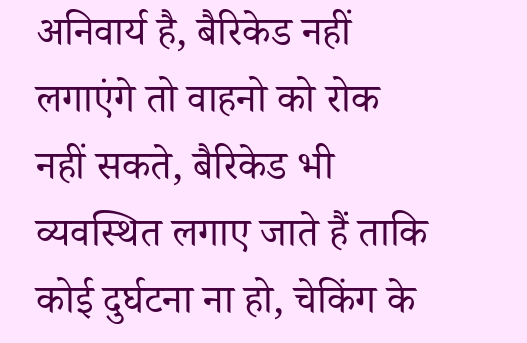अनिवार्य है, बैरिकेड नहीं लगाएंगे तो वाहनो को रोक नहीं सकते, बैरिकेड भी व्यवस्थित लगाए जाते हैं ताकि कोई दुर्घटना ना हो, चेकिंग के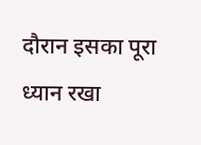दौरान इसका पूरा ध्यान रखा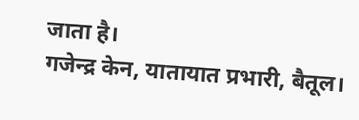जाता है।
गजेन्द्र केन, यातायात प्रभारी, बैतूल।